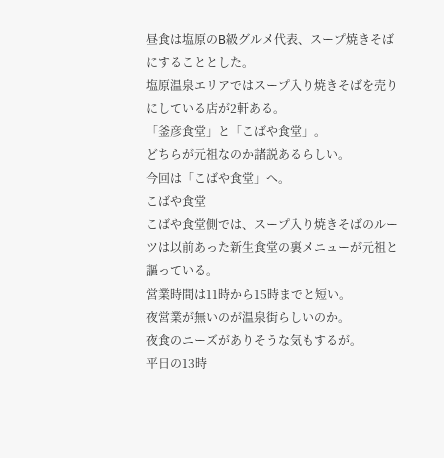昼食は塩原のB級グルメ代表、スープ焼きそばにすることとした。
塩原温泉エリアではスープ入り焼きそばを売りにしている店が2軒ある。
「釜彦食堂」と「こばや食堂」。
どちらが元祖なのか諸説あるらしい。
今回は「こばや食堂」へ。
こばや食堂
こばや食堂側では、スープ入り焼きそばのルーツは以前あった新生食堂の裏メニューが元祖と謳っている。
営業時間は11時から15時までと短い。
夜営業が無いのが温泉街らしいのか。
夜食のニーズがありそうな気もするが。
平日の13時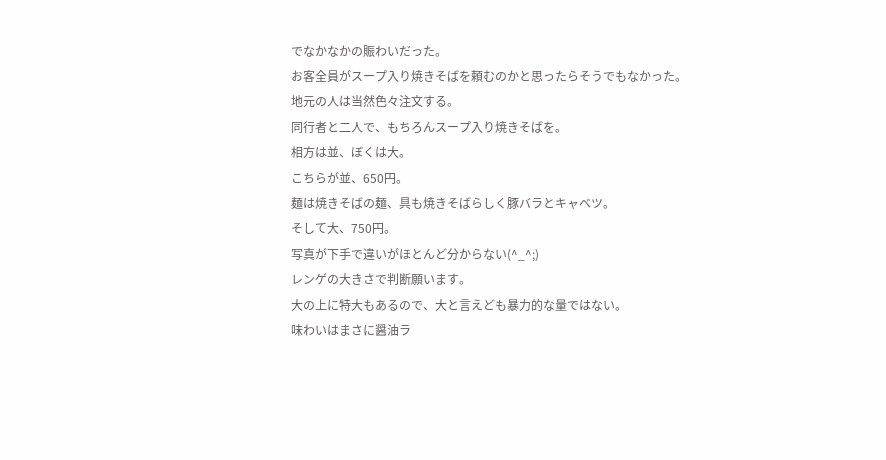でなかなかの賑わいだった。
お客全員がスープ入り焼きそばを頼むのかと思ったらそうでもなかった。
地元の人は当然色々注文する。
同行者と二人で、もちろんスープ入り焼きそばを。
相方は並、ぼくは大。
こちらが並、650円。
麺は焼きそばの麺、具も焼きそばらしく豚バラとキャベツ。
そして大、750円。
写真が下手で違いがほとんど分からない(^_^;)
レンゲの大きさで判断願います。
大の上に特大もあるので、大と言えども暴力的な量ではない。
味わいはまさに醤油ラ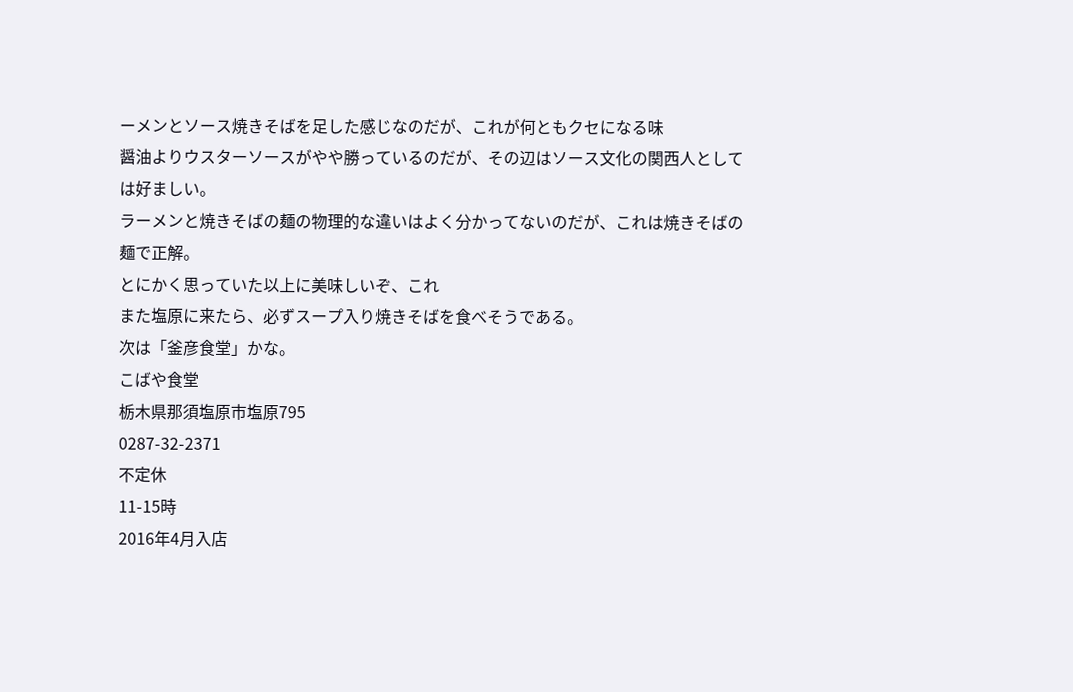ーメンとソース焼きそばを足した感じなのだが、これが何ともクセになる味
醤油よりウスターソースがやや勝っているのだが、その辺はソース文化の関西人としては好ましい。
ラーメンと焼きそばの麺の物理的な違いはよく分かってないのだが、これは焼きそばの麺で正解。
とにかく思っていた以上に美味しいぞ、これ
また塩原に来たら、必ずスープ入り焼きそばを食べそうである。
次は「釜彦食堂」かな。
こばや食堂
栃木県那須塩原市塩原795
0287-32-2371
不定休
11-15時
2016年4月入店